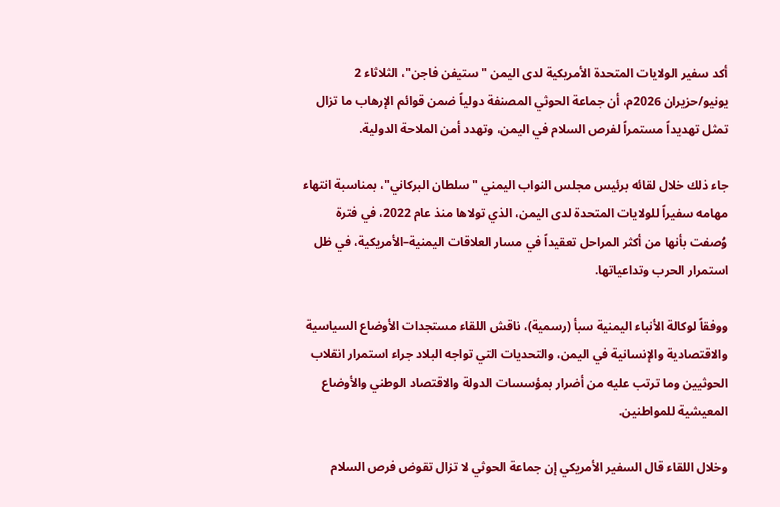أكد سفير الولايات المتحدة الأمريكية لدى اليمن "ستيفن فاجن"، الثلاثاء 2 يونيو/حزيران 2026م، أن جماعة الحوثي المصنفة دولياً ضمن قوائم الإرهاب ما تزال تمثل تهديداً مستمراً لفرص السلام في اليمن، وتهدد أمن الملاحة الدولية.

جاء ذلك خلال لقائه برئيس مجلس النواب اليمني "سلطان البركاني"، بمناسبة انتهاء مهامه سفيراً للولايات المتحدة لدى اليمن، الذي تولاها منذ عام 2022، في فترة وُصفت بأنها من أكثر المراحل تعقيداً في مسار العلاقات اليمنية–الأمريكية، في ظل استمرار الحرب وتداعياتها.

ووفقاً لوكالة الأنباء اليمنية سبأ (رسمية)، ناقش اللقاء مستجدات الأوضاع السياسية والاقتصادية والإنسانية في اليمن، والتحديات التي تواجه البلاد جراء استمرار انقلاب الحوثيين وما ترتب عليه من أضرار بمؤسسات الدولة والاقتصاد الوطني والأوضاع المعيشية للمواطنين.

وخلال اللقاء قال السفير الأمريكي إن جماعة الحوثي لا تزال تقوض فرص السلام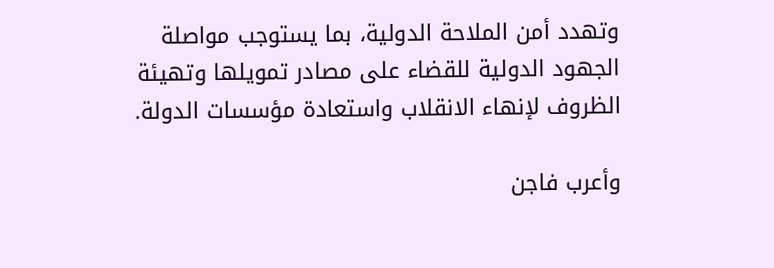وتهدد أمن الملاحة الدولية، بما يستوجب مواصلة الجهود الدولية للقضاء على مصادر تمويلها وتهيئة الظروف لإنهاء الانقلاب واستعادة مؤسسات الدولة.

وأعرب فاجن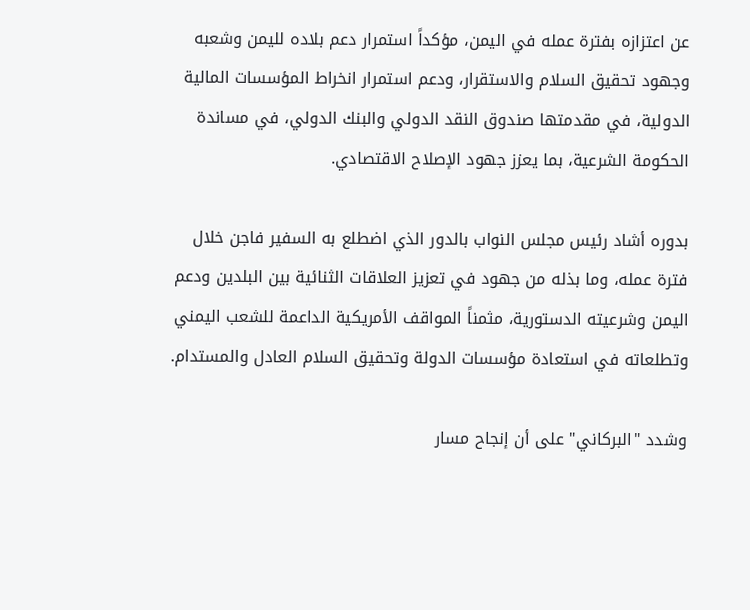عن اعتزازه بفترة عمله في اليمن، مؤكداً استمرار دعم بلاده لليمن وشعبه وجهود تحقيق السلام والاستقرار، ودعم استمرار انخراط المؤسسات المالية الدولية، في مقدمتها صندوق النقد الدولي والبنك الدولي، في مساندة الحكومة الشرعية، بما يعزز جهود الإصلاح الاقتصادي.

بدوره أشاد رئيس مجلس النواب بالدور الذي اضطلع به السفير فاجن خلال فترة عمله، وما بذله من جهود في تعزيز العلاقات الثنائية بين البلدين ودعم اليمن وشرعيته الدستورية، مثمناً المواقف الأمريكية الداعمة للشعب اليمني وتطلعاته في استعادة مؤسسات الدولة وتحقيق السلام العادل والمستدام.

وشدد "البركاني" على أن إنجاح مسار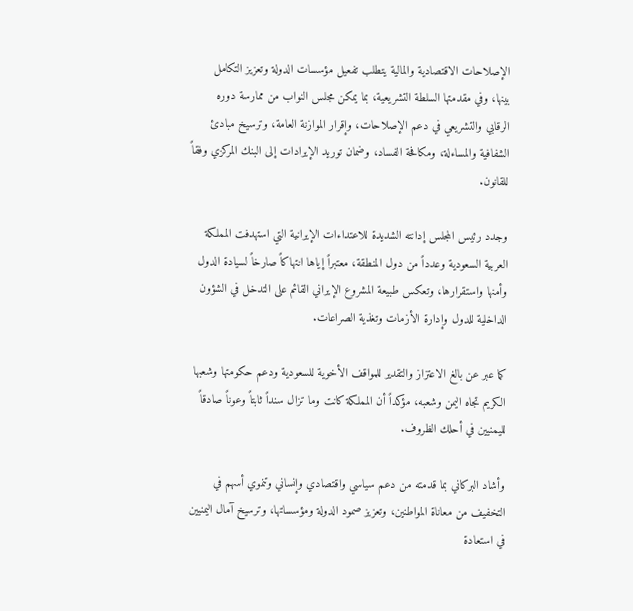الإصلاحات الاقتصادية والمالية يتطلب تفعيل مؤسسات الدولة وتعزيز التكامل بينها، وفي مقدمتها السلطة التشريعية، بما يمكن مجلس النواب من ممارسة دوره الرقابي والتشريعي في دعم الإصلاحات، وإقرار الموازنة العامة، وترسيخ مبادئ الشفافية والمساءلة، ومكافحة الفساد، وضمان توريد الإيرادات إلى البنك المركزي وفقاً للقانون.

وجدد رئيس المجلس إدانته الشديدة للاعتداءات الإيرانية التي استهدفت المملكة العربية السعودية وعدداً من دول المنطقة، معتبراً إياها انتهاكاً صارخاً لسيادة الدول وأمنها واستقرارها، وتعكس طبيعة المشروع الإيراني القائم على التدخل في الشؤون الداخلية للدول وإدارة الأزمات وتغذية الصراعات.

كما عبر عن بالغ الاعتزاز والتقدير للمواقف الأخوية للسعودية ودعم حكومتها وشعبها الكريم تجاه اليمن وشعبه، مؤكداً أن المملكة كانت وما تزال سنداً ثابتاً وعوناً صادقاً لليمنيين في أحلك الظروف.

وأشاد البركاني بما قدمته من دعم سياسي واقتصادي وإنساني وتنموي أسهم في التخفيف من معاناة المواطنين، وتعزيز صمود الدولة ومؤسساتها، وترسيخ آمال اليمنيين في استعادة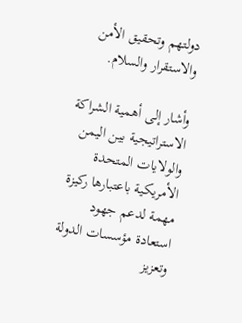دولتهم وتحقيق الأمن والاستقرار والسلام.

وأشار إلى أهمية الشراكة الاستراتيجية بين اليمن والولايات المتحدة الأمريكية باعتبارها ركيزة مهمة لدعم جهود استعادة مؤسسات الدولة وتعزيز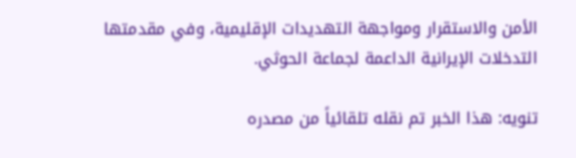الأمن والاستقرار ومواجهة التهديدات الإقليمية، وفي مقدمتها التدخلات الإيرانية الداعمة لجماعة الحوثي.

تنويه: هذا الخبر تم نقله تلقائياً من مصدره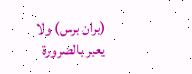(بران برس) ولا يعبر بالضرورة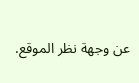عن وجهة نظر الموقع.